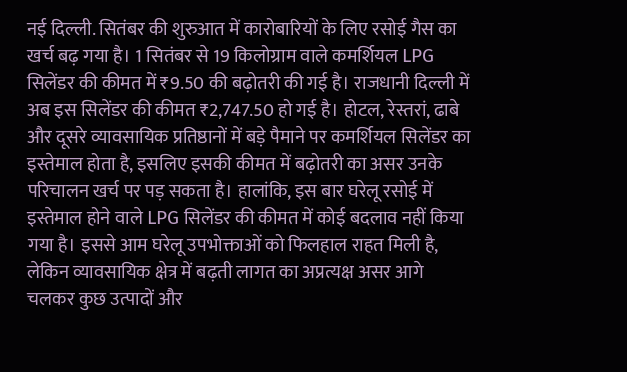नई दिल्ली. सितंबर की शुरुआत में कारोबारियों के लिए रसोई गैस का खर्च बढ़ गया है। 1 सितंबर से 19 किलोग्राम वाले कमर्शियल LPG सिलेंडर की कीमत में ₹9.50 की बढ़ोतरी की गई है। राजधानी दिल्ली में अब इस सिलेंडर की कीमत ₹2,747.50 हो गई है। होटल, रेस्तरां, ढाबे और दूसरे व्यावसायिक प्रतिष्ठानों में बड़े पैमाने पर कमर्शियल सिलेंडर का इस्तेमाल होता है, इसलिए इसकी कीमत में बढ़ोतरी का असर उनके परिचालन खर्च पर पड़ सकता है। हालांकि, इस बार घरेलू रसोई में इस्तेमाल होने वाले LPG सिलेंडर की कीमत में कोई बदलाव नहीं किया गया है। इससे आम घरेलू उपभोक्ताओं को फिलहाल राहत मिली है, लेकिन व्यावसायिक क्षेत्र में बढ़ती लागत का अप्रत्यक्ष असर आगे चलकर कुछ उत्पादों और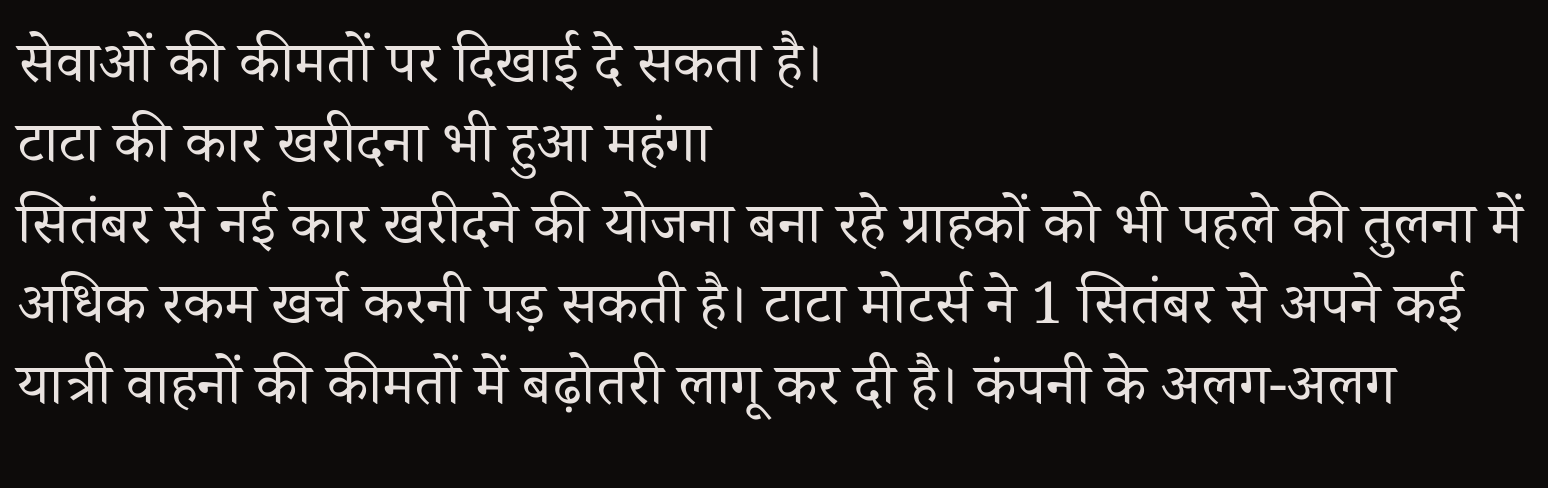सेवाओं की कीमतों पर दिखाई दे सकता है।
टाटा की कार खरीदना भी हुआ महंगा
सितंबर से नई कार खरीदने की योजना बना रहे ग्राहकों को भी पहले की तुलना में अधिक रकम खर्च करनी पड़ सकती है। टाटा मोटर्स ने 1 सितंबर से अपने कई यात्री वाहनों की कीमतों में बढ़ोतरी लागू कर दी है। कंपनी के अलग-अलग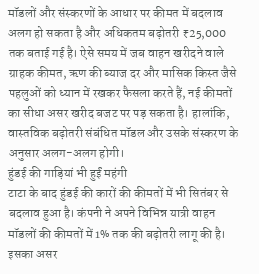मॉडलों और संस्करणों के आधार पर कीमत में बदलाव अलग हो सकता है और अधिकतम बढ़ोतरी ₹25,000 तक बताई गई है। ऐसे समय में जब वाहन खरीदने वाले ग्राहक कीमत, ऋण की ब्याज दर और मासिक किस्त जैसे पहलुओं को ध्यान में रखकर फैसला करते हैं, नई कीमतों का सीधा असर खरीद बजट पर पड़ सकता है। हालांकि, वास्तविक बढ़ोतरी संबंधित मॉडल और उसके संस्करण के अनुसार अलग-अलग होगी।
हुंडई की गाड़ियां भी हुईं महंगी
टाटा के बाद हुंडई की कारों की कीमतों में भी सितंबर से बदलाव हुआ है। कंपनी ने अपने विभिन्न यात्री वाहन मॉडलों की कीमतों में 1% तक की बढ़ोतरी लागू की है। इसका असर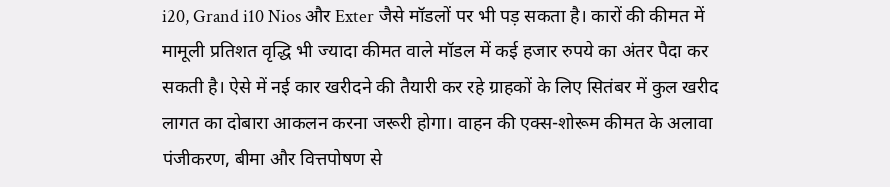i20, Grand i10 Nios और Exter जैसे मॉडलों पर भी पड़ सकता है। कारों की कीमत में मामूली प्रतिशत वृद्धि भी ज्यादा कीमत वाले मॉडल में कई हजार रुपये का अंतर पैदा कर सकती है। ऐसे में नई कार खरीदने की तैयारी कर रहे ग्राहकों के लिए सितंबर में कुल खरीद लागत का दोबारा आकलन करना जरूरी होगा। वाहन की एक्स-शोरूम कीमत के अलावा पंजीकरण, बीमा और वित्तपोषण से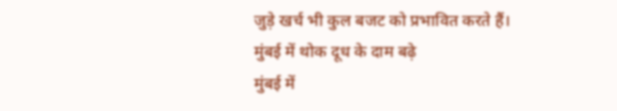जुड़े खर्च भी कुल बजट को प्रभावित करते हैं।
मुंबई में थोक दूध के दाम बढ़े
मुंबई में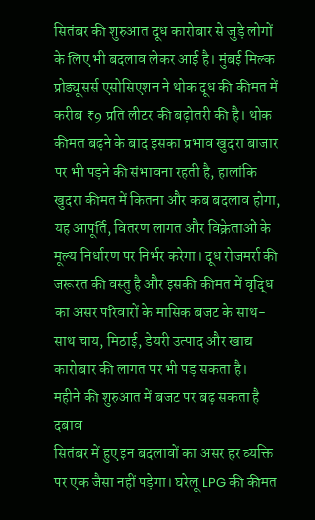सितंबर की शुरुआत दूध कारोबार से जुड़े लोगों के लिए भी बदलाव लेकर आई है। मुंबई मिल्क प्रोड्यूसर्स एसोसिएशन ने थोक दूध की कीमत में करीब ₹9 प्रति लीटर की बढ़ोतरी की है। थोक कीमत बढ़ने के बाद इसका प्रभाव खुदरा बाजार पर भी पड़ने की संभावना रहती है, हालांकि खुदरा कीमत में कितना और कब बदलाव होगा, यह आपूर्ति, वितरण लागत और विक्रेताओं के मूल्य निर्धारण पर निर्भर करेगा। दूध रोजमर्रा की जरूरत की वस्तु है और इसकी कीमत में वृद्धि का असर परिवारों के मासिक बजट के साथ-साथ चाय, मिठाई, डेयरी उत्पाद और खाद्य कारोबार की लागत पर भी पड़ सकता है।
महीने की शुरुआत में बजट पर बढ़ सकता है दबाव
सितंबर में हुए इन बदलावों का असर हर व्यक्ति पर एक जैसा नहीं पड़ेगा। घरेलू LPG की कीमत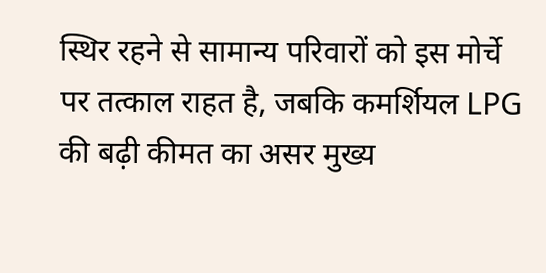स्थिर रहने से सामान्य परिवारों को इस मोर्चे पर तत्काल राहत है, जबकि कमर्शियल LPG की बढ़ी कीमत का असर मुख्य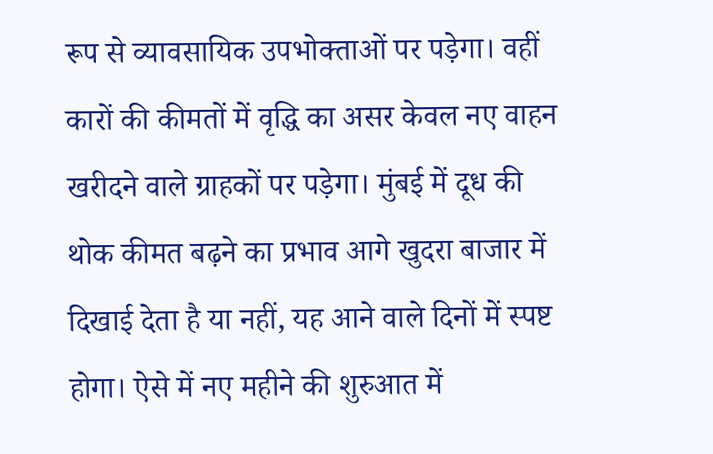रूप से व्यावसायिक उपभोक्ताओं पर पड़ेगा। वहीं कारों की कीमतों में वृद्धि का असर केवल नए वाहन खरीदने वाले ग्राहकों पर पड़ेगा। मुंबई में दूध की थोक कीमत बढ़ने का प्रभाव आगे खुदरा बाजार में दिखाई देता है या नहीं, यह आने वाले दिनों में स्पष्ट होगा। ऐसे में नए महीने की शुरुआत में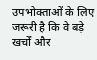उपभोक्ताओं के लिए जरूरी है कि वे बड़े खर्चों और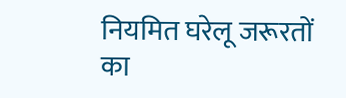नियमित घरेलू जरूरतों का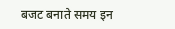बजट बनाते समय इन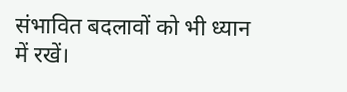संभावित बदलावों को भी ध्यान में रखें।